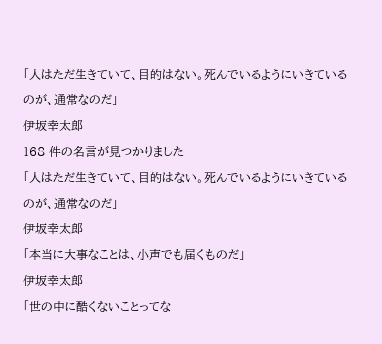「人はただ生きていて、目的はない。死んでいるようにいきているのが、通常なのだ」
伊坂幸太郎
168 件の名言が見つかりました
「人はただ生きていて、目的はない。死んでいるようにいきているのが、通常なのだ」
伊坂幸太郎
「本当に大事なことは、小声でも届くものだ」
伊坂幸太郎
「世の中に酷くないことってな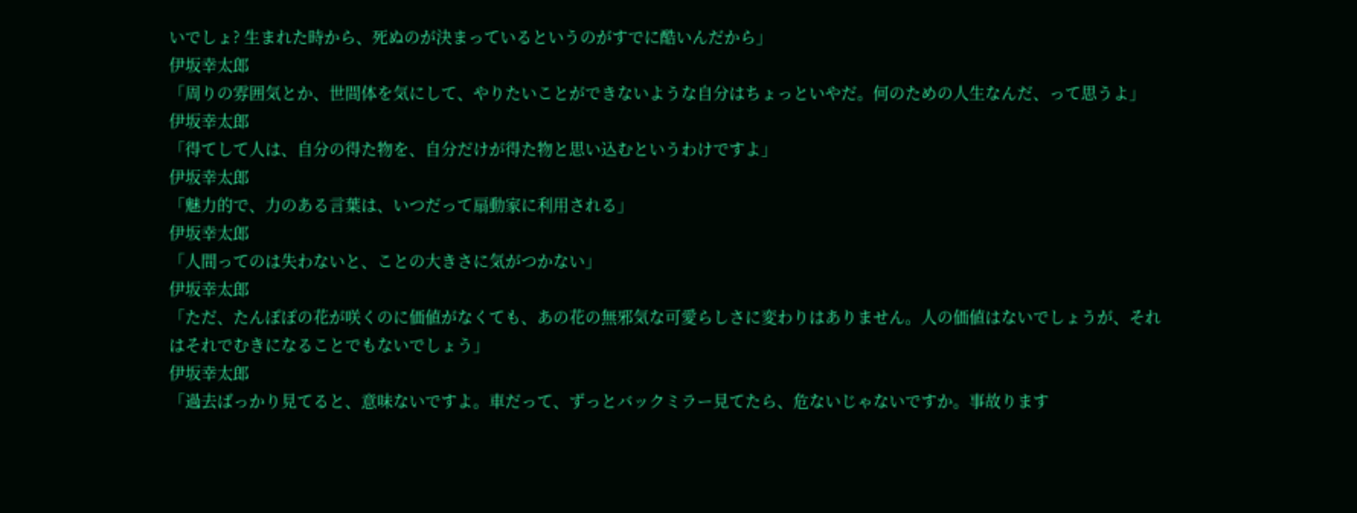いでしょ? 生まれた時から、死ぬのが決まっているというのがすでに酷いんだから」
伊坂幸太郎
「周りの雰囲気とか、世間体を気にして、やりたいことができないような自分はちょっといやだ。何のための人生なんだ、って思うよ」
伊坂幸太郎
「得てして人は、自分の得た物を、自分だけが得た物と思い込むというわけですよ」
伊坂幸太郎
「魅力的で、力のある言葉は、いつだって扇動家に利用される」
伊坂幸太郎
「人間ってのは失わないと、ことの大きさに気がつかない」
伊坂幸太郎
「ただ、たんぽぽの花が咲くのに価値がなくても、あの花の無邪気な可愛らしさに変わりはありません。人の価値はないでしょうが、それはそれでむきになることでもないでしょう」
伊坂幸太郎
「過去ばっかり見てると、意味ないですよ。車だって、ずっとバックミラー見てたら、危ないじゃないですか。事故ります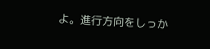よ。進行方向をしっか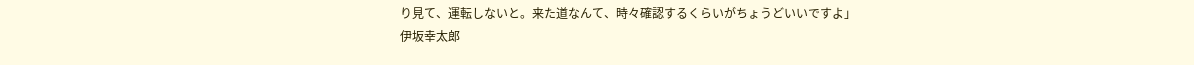り見て、運転しないと。来た道なんて、時々確認するくらいがちょうどいいですよ」
伊坂幸太郎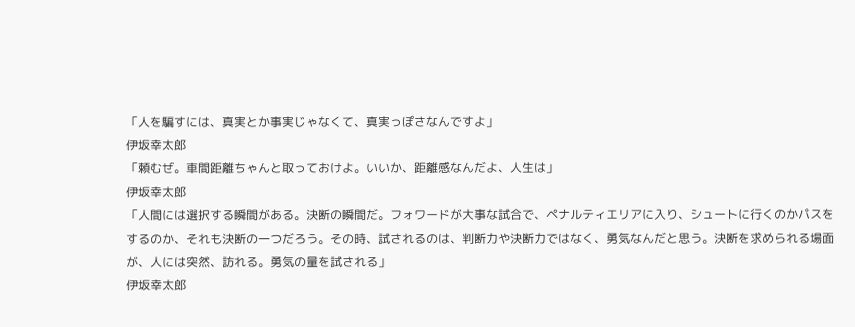「人を騙すには、真実とか事実じゃなくて、真実っぽさなんですよ」
伊坂幸太郎
「頼むぜ。車間距離ちゃんと取っておけよ。いいか、距離感なんだよ、人生は」
伊坂幸太郎
「人間には選択する瞬間がある。決断の瞬間だ。フォワードが大事な試合で、ペナルティエリアに入り、シュートに行くのかパスをするのか、それも決断の一つだろう。その時、試されるのは、判断力や決断力ではなく、勇気なんだと思う。決断を求められる場面が、人には突然、訪れる。勇気の量を試される」
伊坂幸太郎